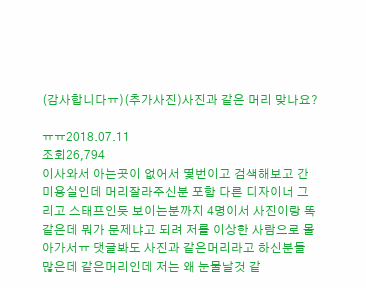(감사합니다ㅠ)(추가사진)사진과 같은 머리 맞나요?

ㅠㅠ2018.07.11
조회26,794
이사와서 아는곳이 없어서 몇번이고 검색해보고 간 미용실인데 머리잘라주신분 포함 다른 디자이너 그리고 스태프인듯 보이는분까지 4명이서 사진이랑 똑같은데 뭐가 문제냐고 되려 저를 이상한 사람으로 몰아가서ㅠ 댓글봐도 사진과 같은머리라고 하신분들 많은데 같은머리인데 저는 왜 눈물날것 같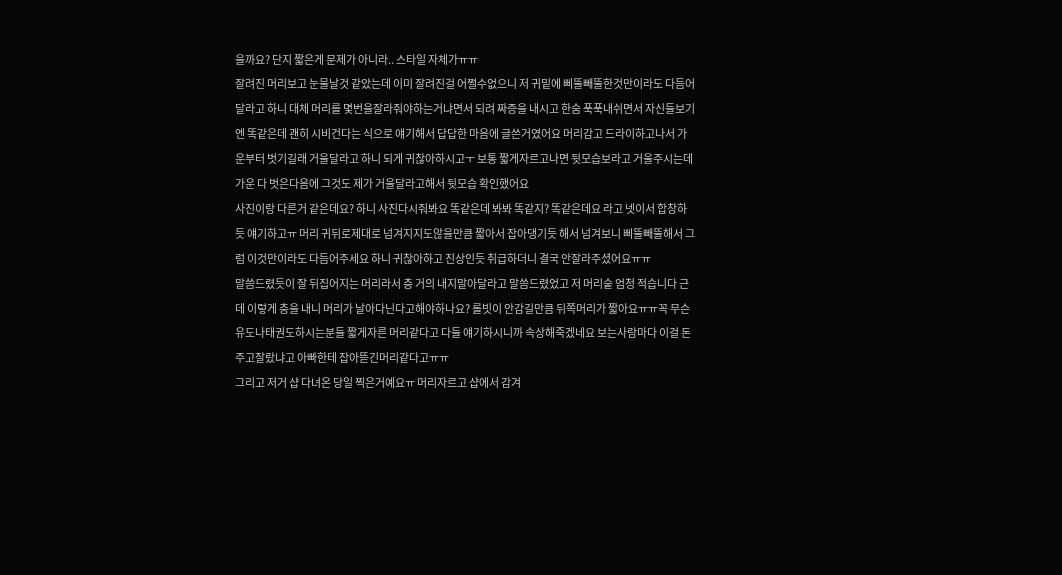을까요? 단지 짧은게 문제가 아니라.. 스타일 자체가ㅠㅠ
잘려진 머리보고 눈물날것 같았는데 이미 잘려진걸 어쩔수없으니 저 귀밑에 삐뚤빼뚤한것만이라도 다듬어달라고 하니 대체 머리를 몇번을잘라줘야하는거냐면서 되려 짜증을 내시고 한숨 푹푹내쉬면서 자신들보기엔 똑같은데 괜히 시비건다는 식으로 얘기해서 답답한 마음에 글쓴거였어요 머리감고 드라이하고나서 가운부터 벗기길래 거울달라고 하니 되게 귀찮아하시고ㅜ 보통 짧게자르고나면 뒷모습보라고 거울주시는데 가운 다 벗은다음에 그것도 제가 거울달라고해서 뒷모습 확인했어요
사진이랑 다른거 같은데요? 하니 사진다시줘봐요 똑같은데 봐봐 똑같지? 똑같은데요 라고 넷이서 합창하듯 얘기하고ㅠ 머리 귀뒤로제대로 넘겨지지도않을만큼 짧아서 잡아댕기듯 해서 넘겨보니 삐뚤빼뚤해서 그럼 이것만이라도 다듬어주세요 하니 귀찮아하고 진상인듯 취급하더니 결국 안잘라주셨어요ㅠㅠ
말씀드렸듯이 잘 뒤집어지는 머리라서 층 거의 내지말아달라고 말씀드렸었고 저 머리숱 엄청 적습니다 근데 이렇게 층을 내니 머리가 날아다닌다고해야하나요? 롤빗이 안감길만큼 뒤쪽머리가 짧아요ㅠㅠ꼭 무슨 유도나태권도하시는분들 짧게자른 머리같다고 다들 얘기하시니까 속상해죽겠네요 보는사람마다 이걸 돈주고잘랐냐고 아빠한테 잡아뜯긴머리같다고ㅠㅠ
그리고 저거 샵 다녀온 당일 찍은거예요ㅠ 머리자르고 샵에서 감겨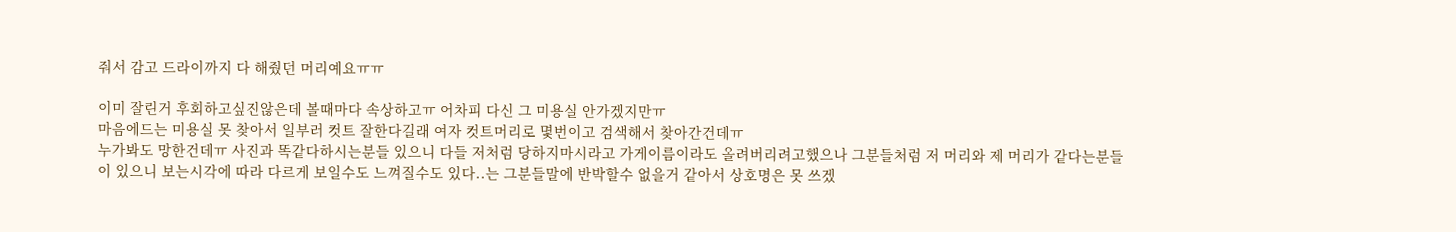줘서 감고 드라이까지 다 해줬던 머리예요ㅠㅠ

이미 잘린거 후회하고싶진않은데 볼때마다 속상하고ㅠ 어차피 다신 그 미용실 안가겠지만ㅠ
마음에드는 미용실 못 찾아서 일부러 컷트 잘한다길래 여자 컷트머리로 몇번이고 검색해서 찾아간건데ㅠ
누가봐도 망한건데ㅠ 사진과 똑같다하시는분들 있으니 다들 저처럼 당하지마시라고 가게이름이라도 올려버리려고했으나 그분들처럼 저 머리와 제 머리가 같다는분들이 있으니 보는시각에 따라 다르게 보일수도 느껴질수도 있다..는 그분들말에 반박할수 없을거 같아서 상호명은 못 쓰겠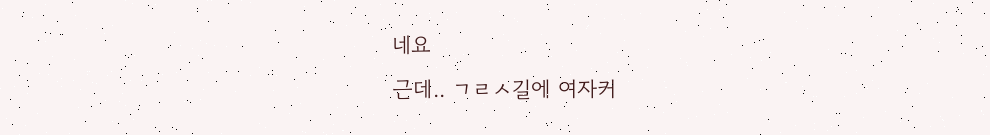네요
근데.. ㄱㄹㅅ길에 여자커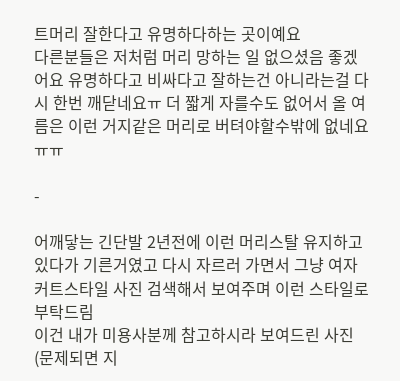트머리 잘한다고 유명하다하는 곳이예요
다른분들은 저처럼 머리 망하는 일 없으셨음 좋겠어요 유명하다고 비싸다고 잘하는건 아니라는걸 다시 한번 깨닫네요ㅠ 더 짧게 자를수도 없어서 올 여름은 이런 거지같은 머리로 버텨야할수밖에 없네요ㅠㅠ

-

어깨닿는 긴단발 2년전에 이런 머리스탈 유지하고있다가 기른거였고 다시 자르러 가면서 그냥 여자커트스타일 사진 검색해서 보여주며 이런 스타일로 부탁드림
이건 내가 미용사분께 참고하시라 보여드린 사진(문제되면 지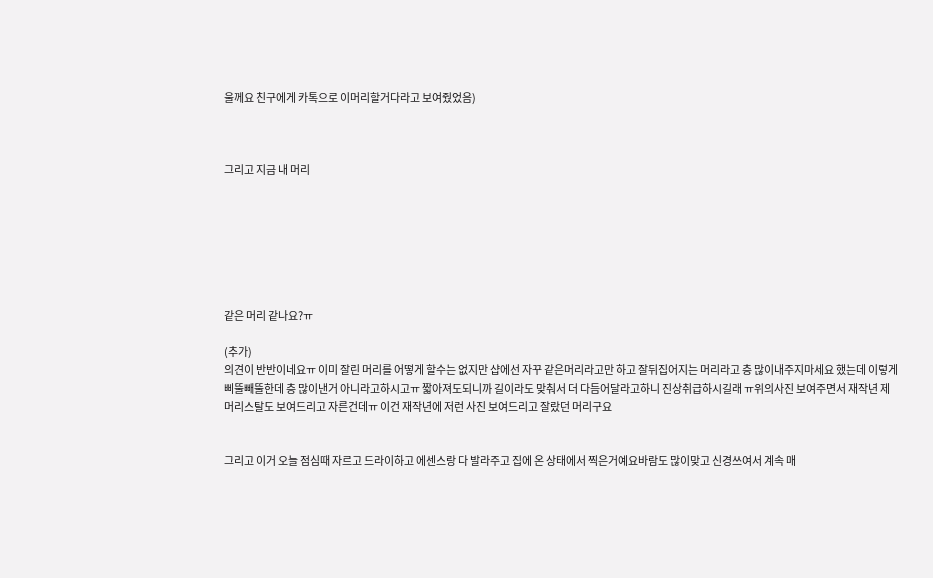울께요 친구에게 카톡으로 이머리할거다라고 보여줬었음)



그리고 지금 내 머리







같은 머리 같나요?ㅠ

(추가)
의견이 반반이네요ㅠ 이미 잘린 머리를 어떻게 할수는 없지만 샵에선 자꾸 같은머리라고만 하고 잘뒤집어지는 머리라고 층 많이내주지마세요 했는데 이렇게 삐뚤빼뚤한데 층 많이낸거 아니라고하시고ㅠ 짧아져도되니까 길이라도 맞춰서 더 다듬어달라고하니 진상취급하시길래 ㅠ위의사진 보여주면서 재작년 제 머리스탈도 보여드리고 자른건데ㅠ 이건 재작년에 저런 사진 보여드리고 잘랐던 머리구요


그리고 이거 오늘 점심때 자르고 드라이하고 에센스랑 다 발라주고 집에 온 상태에서 찍은거예요바람도 많이맞고 신경쓰여서 계속 매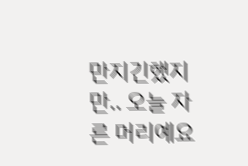만지긴했지만.. 오늘 자른 머리예요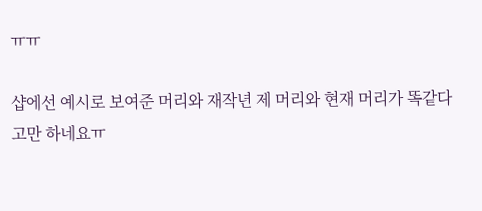ㅠㅠ

샵에선 예시로 보여준 머리와 재작년 제 머리와 현재 머리가 똑같다고만 하네요ㅠ